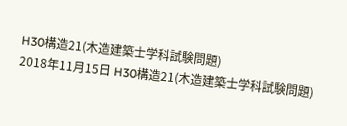H30構造21(木造建築士学科試験問題)
2018年11月15日 H30構造21(木造建築士学科試験問題)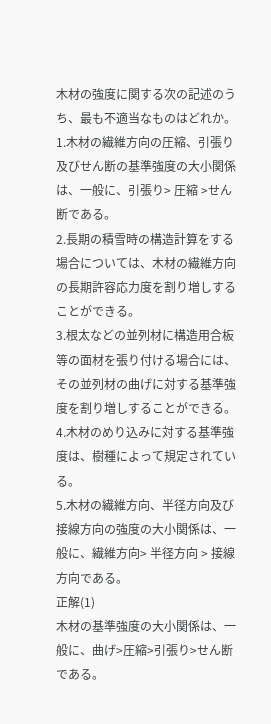木材の強度に関する次の記述のうち、最も不適当なものはどれか。
1.木材の繊維方向の圧縮、引張り及びせん断の基準強度の大小関係は、一般に、引張り> 圧縮 >せん断である。
2.長期の積雪時の構造計算をする場合については、木材の繊維方向の長期許容応力度を割り増しすることができる。
3.根太などの並列材に構造用合板等の面材を張り付ける場合には、その並列材の曲げに対する基準強度を割り増しすることができる。
4.木材のめり込みに対する基準強度は、樹種によって規定されている。
5.木材の繊維方向、半径方向及び接線方向の強度の大小関係は、一般に、繊維方向> 半径方向 > 接線方向である。
正解(1)
木材の基準強度の大小関係は、一般に、曲げ>圧縮>引張り>せん断である。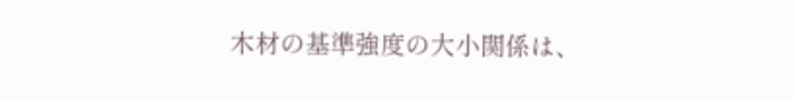木材の基準強度の大小関係は、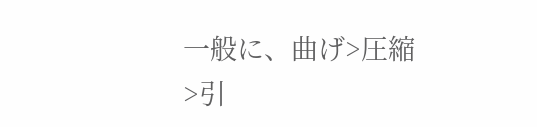一般に、曲げ>圧縮>引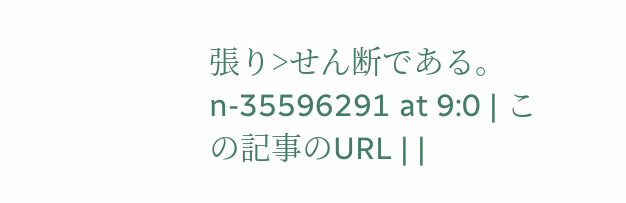張り>せん断である。
n-35596291 at 9:0 | この記事のURL | |